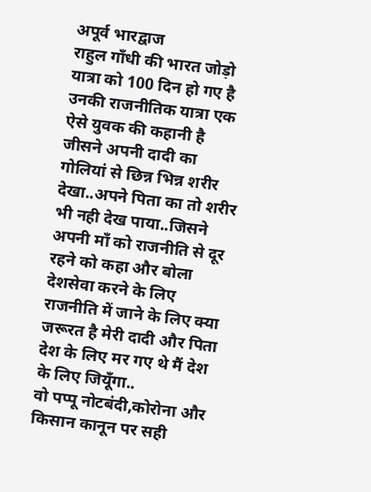अपूर्व भारद्वाज
राहुल गाँधी की भारत जोड़ो यात्रा को 100 दिन हो गए है उनकी राजनीतिक यात्रा एक ऐसे युवक की कहानी है जीसने अपनी दादी का गोलियां से छिन्न भिन्न शरीर देखा..अपने पिता का तो शरीर भी नही देख पाया..जिसने अपनी माँ को राजनीति से दूर रहने को कहा और बोला देशसेवा करने के लिए राजनीति में जाने के लिए क्या जरूरत है मेरी दादी और पिता देश के लिए मर गए थे मैं देश के लिए जियूँगा..
वो पप्पू नोटबंदी,कोरोना और किसान कानून पर सही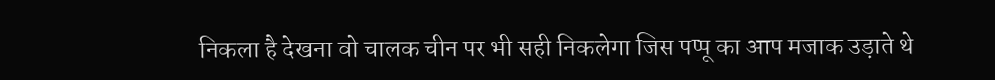निकला है देखना वो चालक चीन पर भी सही निकलेगा जिस पप्पू का आप मजाक उड़ाते थे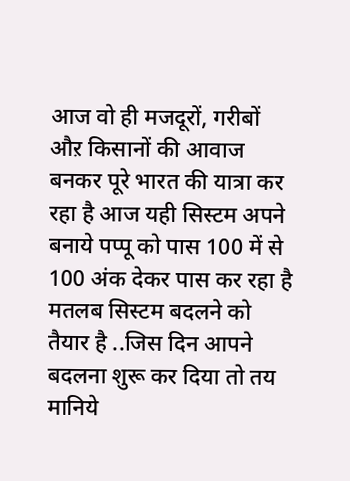आज वो ही मजदूरों, गरीबों औऱ किसानों की आवाज बनकर पूरे भारत की यात्रा कर रहा है आज यही सिस्टम अपने बनाये पप्पू को पास 100 में से 100 अंक देकर पास कर रहा है मतलब सिस्टम बदलने को तैयार है ..जिस दिन आपने बदलना शुरू कर दिया तो तय मानिये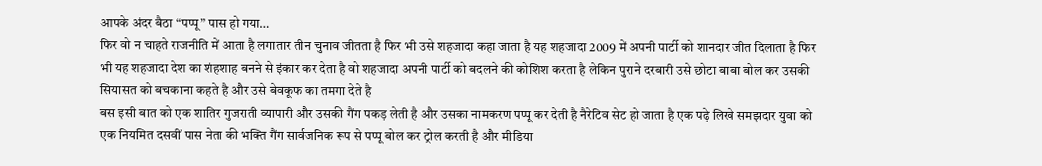आपके अंदर बैठा “पप्पू” पास हो गया…
फिर वो न चाहते राजनीति में आता है लगातार तीन चुनाव जीतता है फिर भी उसे शहजादा कहा जाता है यह शहजादा 2009 में अपनी पार्टी को शानदार जीत दिलाता है फिर भी यह शहजादा देश का शंहशाह बनने से इंकार कर देता है वो शहजादा अपनी पार्टी को बदलने की कोशिश करता है लेकिन पुराने दरबारी उसे छोटा बाबा बोल कर उसकी सियासत को बचकाना कहते है और उसे बेवकूफ का तमगा देते है
बस इसी बात को एक शातिर गुजराती व्यापारी और उसकी गैंग पकड़ लेती है और उसका नामकरण पप्पू कर देती है नैरेटिव सेट हो जाता है एक पढ़े लिखे समझदार युवा को एक नियमित दसवीं पास नेता की भक्ति गैंग सार्वजनिक रूप से पप्पू बोल कर ट्रोल करती है और मीडिया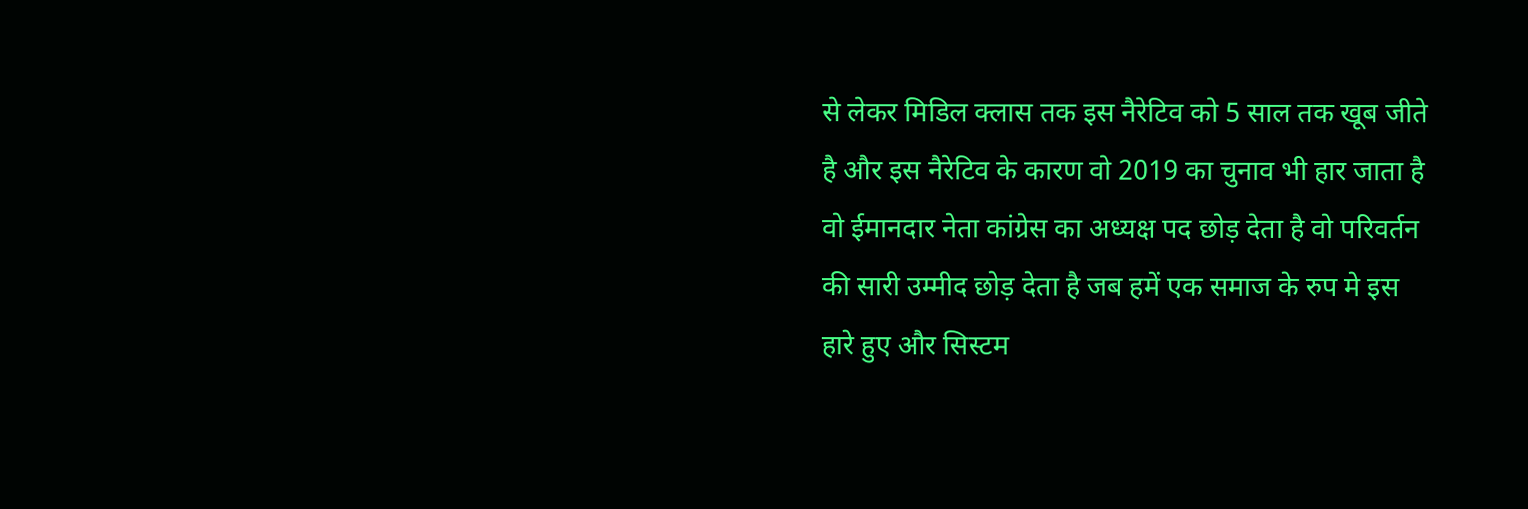से लेकर मिडिल क्लास तक इस नैरेटिव को 5 साल तक खूब जीते है और इस नैरेटिव के कारण वो 2019 का चुनाव भी हार जाता है
वो ईमानदार नेता कांग्रेस का अध्यक्ष पद छोड़ देता है वो परिवर्तन की सारी उम्मीद छोड़ देता है जब हमें एक समाज के रुप मे इस हारे हुए और सिस्टम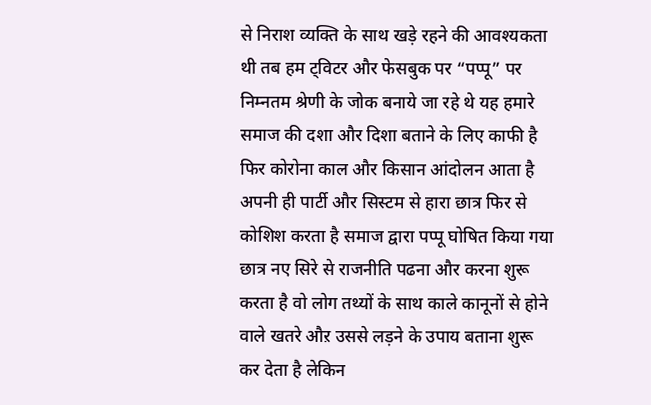से निराश व्यक्ति के साथ खड़े रहने की आवश्यकता थी तब हम ट्विटर और फेसबुक पर “पप्पू” पर निम्नतम श्रेणी के जोक बनाये जा रहे थे यह हमारे समाज की दशा और दिशा बताने के लिए काफी है
फिर कोरोना काल और किसान आंदोलन आता है अपनी ही पार्टी और सिस्टम से हारा छात्र फिर से कोशिश करता है समाज द्वारा पप्पू घोषित किया गया छात्र नए सिरे से राजनीति पढना और करना शुरू करता है वो लोग तथ्यों के साथ काले कानूनों से होने वाले खतरे औऱ उससे लड़ने के उपाय बताना शुरू कर देता है लेकिन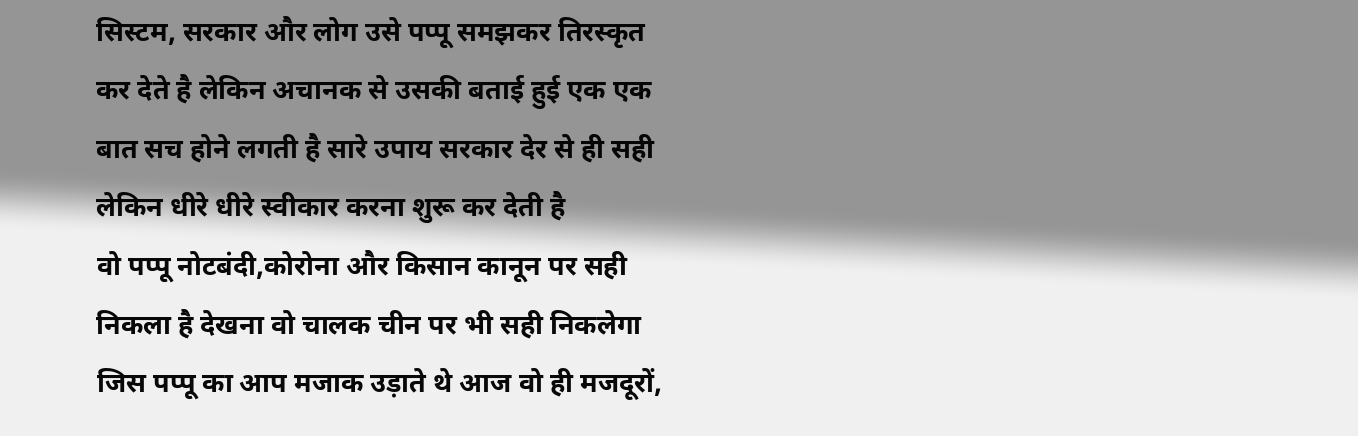सिस्टम, सरकार और लोग उसे पप्पू समझकर तिरस्कृत कर देते है लेकिन अचानक से उसकी बताई हुई एक एक बात सच होने लगती है सारे उपाय सरकार देर से ही सही लेकिन धीरे धीरे स्वीकार करना शुरू कर देती है
वो पप्पू नोटबंदी,कोरोना और किसान कानून पर सही निकला है देखना वो चालक चीन पर भी सही निकलेगा जिस पप्पू का आप मजाक उड़ाते थे आज वो ही मजदूरों,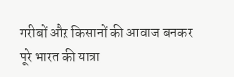गरीबों औऱ किसानों की आवाज बनकर पूरे भारत की यात्रा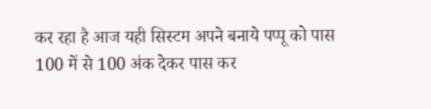कर रहा है आज यही सिस्टम अपने बनाये पप्पू को पास 100 में से 100 अंक देकर पास कर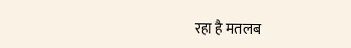रहा है मतलब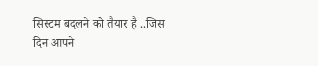सिस्टम बदलने को तैयार है ..जिस दिन आपने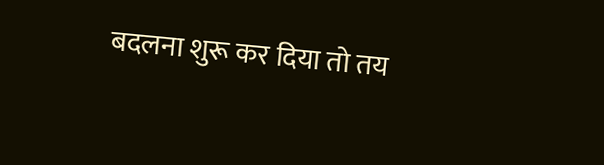बदलना शुरू कर दिया तो तय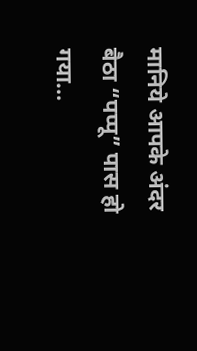मानिये आपके अंदर बैठा “पप्पू” पास हो गया…